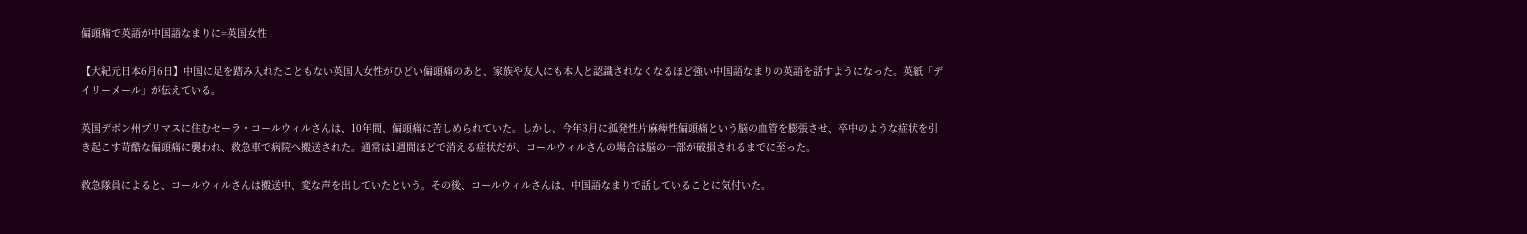偏頭痛で英語が中国語なまりに=英国女性

【大紀元日本6月6日】中国に足を踏み入れたこともない英国人女性がひどい偏頭痛のあと、家族や友人にも本人と認識されなくなるほど強い中国語なまりの英語を話すようになった。英紙「デイリーメール」が伝えている。

英国デボン州プリマスに住むセーラ・コールウィルさんは、10年間、偏頭痛に苦しめられていた。しかし、今年3月に孤発性片麻痺性偏頭痛という脳の血管を膨張させ、卒中のような症状を引き起こす苛酷な偏頭痛に襲われ、救急車で病院へ搬送された。通常は1週間ほどで消える症状だが、コールウィルさんの場合は脳の一部が破損されるまでに至った。

救急隊員によると、コールウィルさんは搬送中、変な声を出していたという。その後、コールウィルさんは、中国語なまりで話していることに気付いた。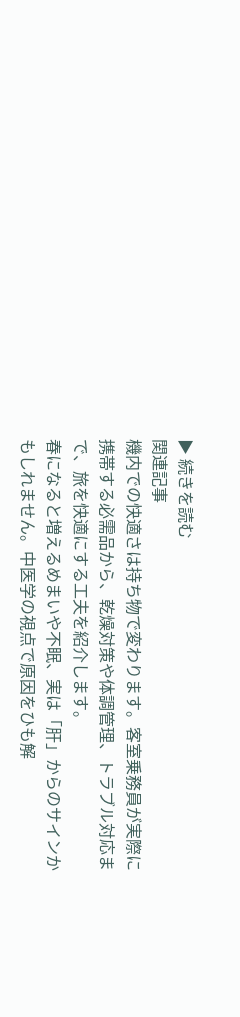▶ 続きを読む
関連記事
機内での快適さは持ち物で変わります。客室乗務員が実際に携帯する必需品から、乾燥対策や体調管理、トラブル対応まで、旅を快適にする工夫を紹介します。
春になると増えるめまいや不眠、実は「肝」からのサインかもしれません。中医学の視点で原因をひも解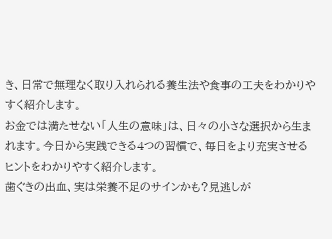き、日常で無理なく取り入れられる養生法や食事の工夫をわかりやすく紹介します。
お金では満たせない「人生の意味」は、日々の小さな選択から生まれます。今日から実践できる4つの習慣で、毎日をより充実させるヒントをわかりやすく紹介します。
歯ぐきの出血、実は栄養不足のサインかも?見逃しが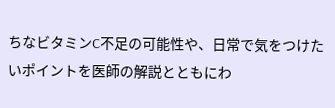ちなビタミンC不足の可能性や、日常で気をつけたいポイントを医師の解説とともにわ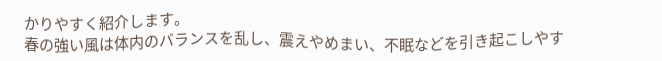かりやすく紹介します。
春の強い風は体内のバランスを乱し、震えやめまい、不眠などを引き起こしやす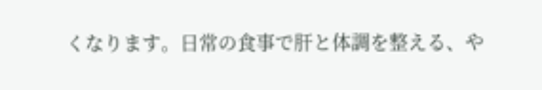くなります。日常の食事で肝と体調を整える、や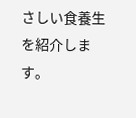さしい食養生を紹介します。